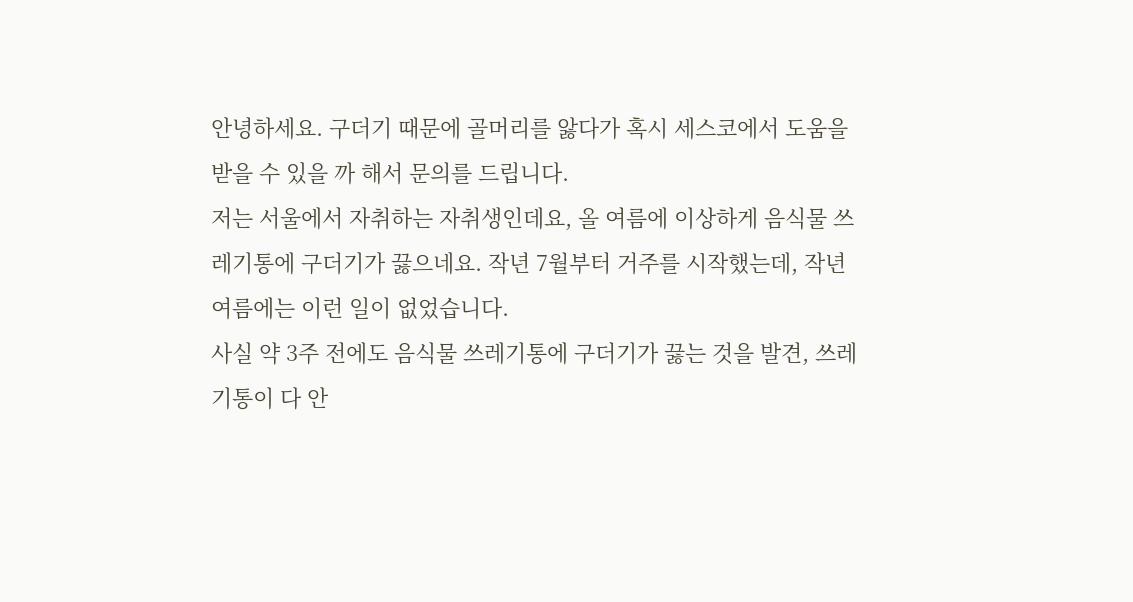안녕하세요. 구더기 때문에 골머리를 앓다가 혹시 세스코에서 도움을 받을 수 있을 까 해서 문의를 드립니다.
저는 서울에서 자취하는 자취생인데요, 올 여름에 이상하게 음식물 쓰레기통에 구더기가 끓으네요. 작년 7월부터 거주를 시작했는데, 작년 여름에는 이런 일이 없었습니다.
사실 약 3주 전에도 음식물 쓰레기통에 구더기가 끓는 것을 발견, 쓰레기통이 다 안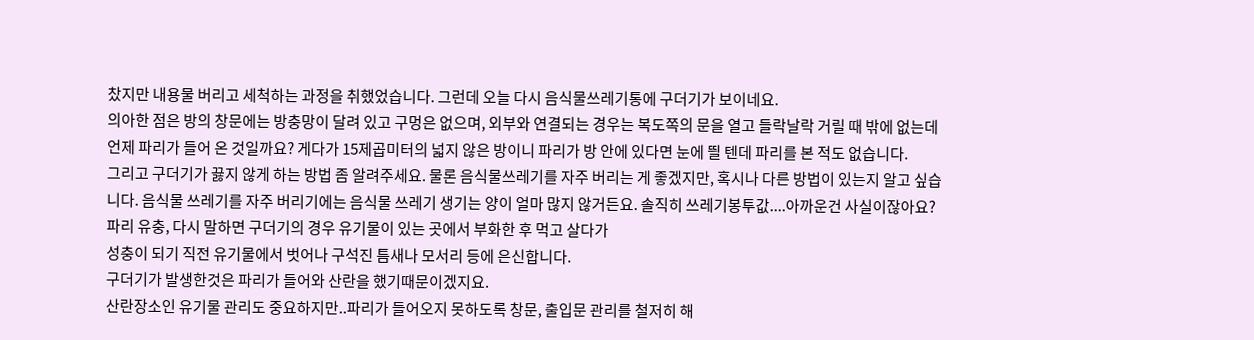찼지만 내용물 버리고 세척하는 과정을 취했었습니다. 그런데 오늘 다시 음식물쓰레기통에 구더기가 보이네요.
의아한 점은 방의 창문에는 방충망이 달려 있고 구멍은 없으며, 외부와 연결되는 경우는 복도쪽의 문을 열고 들락날락 거릴 때 밖에 없는데 언제 파리가 들어 온 것일까요? 게다가 15제곱미터의 넓지 않은 방이니 파리가 방 안에 있다면 눈에 띌 텐데 파리를 본 적도 없습니다.
그리고 구더기가 끓지 않게 하는 방법 좀 알려주세요. 물론 음식물쓰레기를 자주 버리는 게 좋겠지만, 혹시나 다른 방법이 있는지 알고 싶습니다. 음식물 쓰레기를 자주 버리기에는 음식물 쓰레기 생기는 양이 얼마 많지 않거든요. 솔직히 쓰레기봉투값....아까운건 사실이잖아요?
파리 유충, 다시 말하면 구더기의 경우 유기물이 있는 곳에서 부화한 후 먹고 살다가
성충이 되기 직전 유기물에서 벗어나 구석진 틈새나 모서리 등에 은신합니다.
구더기가 발생한것은 파리가 들어와 산란을 했기때문이겠지요.
산란장소인 유기물 관리도 중요하지만..파리가 들어오지 못하도록 창문, 출입문 관리를 철저히 해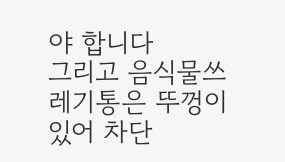야 합니다
그리고 음식물쓰레기통은 뚜껑이 있어 차단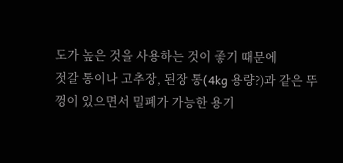도가 높은 것을 사용하는 것이 좋기 때문에
젓갈 통이나 고추장, 된장 통(4kg 용량?)과 같은 뚜껑이 있으면서 밀폐가 가능한 용기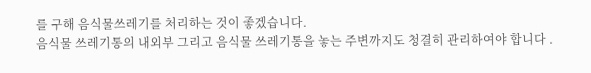를 구해 음식물쓰레기를 처리하는 것이 좋겠습니다.
음식물 쓰레기통의 내외부 그리고 음식물 쓰레기통을 놓는 주변까지도 청결히 관리하여야 합니다 .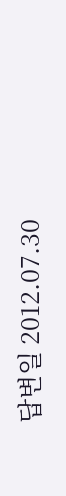답변일 2012.07.30